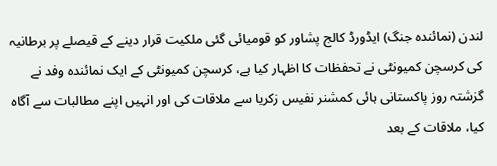لندن (نمائندہ جنگ) ایڈورڈ کالج پشاور کو قومیائی گئی ملکیت قرار دینے کے قیصلے پر برطانیہ کی کرسچن کمیونٹی نے تحفظات کا اظہار کیا ہے، کرسچن کمیونٹی کے ایک نمائندہ وفد نے گزشتہ روز پاکستانی ہائی کمشنر نفیس زکریا سے ملاقات کی اور انہیں اپنے مطالبات سے آگاہ کیا، ملاقات کے بعد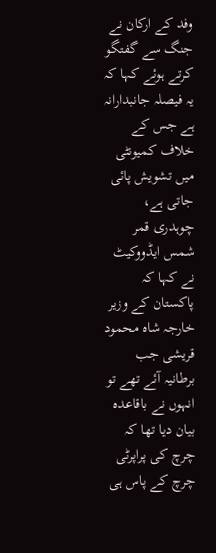وفد کے ارکان نے جنگ سے گفتگو کرتے ہوئے کہا کہ یہ فیصلہ جانبدارانہ ہے جس کے خلاف کمیونٹی میں تشویش پائی جاتی ہے، چوہدری قمر شمس ایڈووکیٹ نے کہا کہ پاکستان کے وزیر خارجہ شاہ محمود قریشی جب برطانیہ آئے تھے تو انہوں نے باقاعدہ بیان دیا تھا کہ چرچ کی پراپرٹی چرچ کے پاس ہی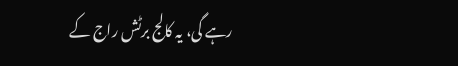رہے گی، یہ کالج برٹش راج کے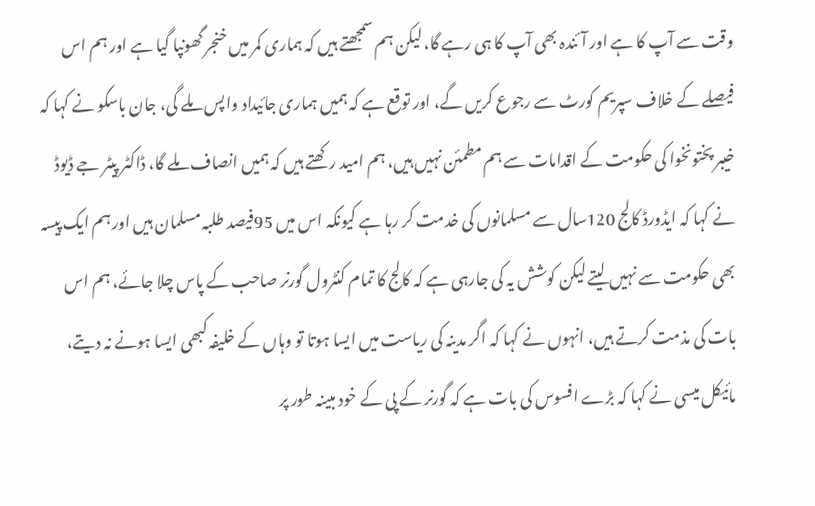وقت سے آپ کا ہے اور آئندہ بھی آپ کا ہی رہے گا، لیکن ہم سمجھتے ہیں کہ ہماری کمر میں خنجر گھونپا گیا ہے اور ہم اس فیصلے کے خلاف سپریم کورٹ سے رجوع کریں گے، اور توقع ہے کہ ہمیں ہماری جائیداد واپس ملے گی، جان باسکو نے کہا کہ خیبر پختونخوا کی حکومت کے اقدامات سے ہم مطمئن نہیں ہیں، ہم امید رکھتے ہیں کہ ہمیں انصاف ملے گا، ڈاکٹر پیٹر جے ڈیوڈ نے کہا کہ ایڈورڈ کالج 120سال سے مسلمانوں کی خدمت کر رہا ہے کیونکہ اس میں 95فیصد طلبہ مسلمان ہیں اور ہم ایک پیسہ بھی حکومت سے نہیں لیتے لیکن کوشش یہ کی جارہی ہے کہ کالج کا تمام کنٹرول گورنر صاحب کے پاس چلا جائے، ہم اس بات کی مذمت کرتے ہیں، انہوں نے کہا کہ اگر مدینہ کی ریاست میں ایسا ہوتا تو وہاں کے خلیفہ کبھی ایسا ہونے نہ دیتے، مائیکل میسی نے کہا کہ بڑے افسوس کی بات ہے کہ گورنر کے پی کے خود مبینہ طور پر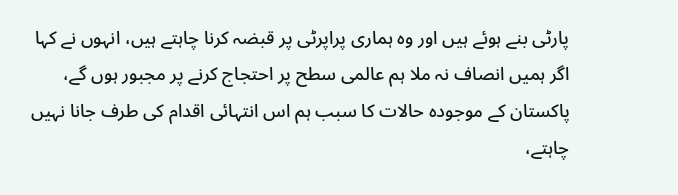پارٹی بنے ہوئے ہیں اور وہ ہماری پراپرٹی پر قبضہ کرنا چاہتے ہیں، انہوں نے کہا اگر ہمیں انصاف نہ ملا ہم عالمی سطح پر احتجاج کرنے پر مجبور ہوں گے، پاکستان کے موجودہ حالات کا سبب ہم اس انتہائی اقدام کی طرف جانا نہیں چاہتے،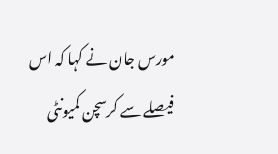مورس جان نے کہا کہ اس فیصلے سے کرسچن کمیونٹی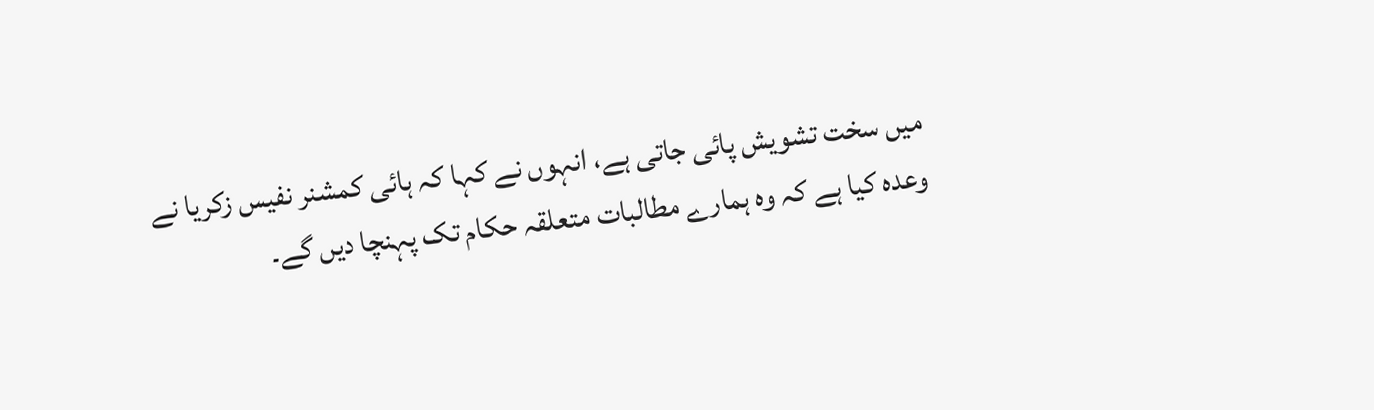میں سخت تشویش پائی جاتی ہے، انہوں نے کہا کہ ہائی کمشنر نفیس زکریا نے وعدہ کیا ہے کہ وہ ہمارے مطالبات متعلقہ حکام تک پہنچا دیں گے۔